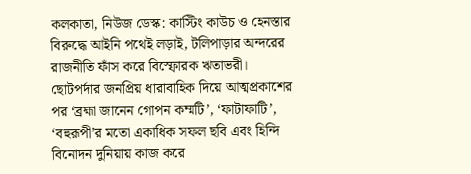কলকাতা, নিউজ ডেস্ক: কাস্টিং কাউচ ও হেনস্তার বিরুদ্ধে আইনি পথেই লড়াই, টলিপাড়ার অন্দরের রাজনীতি ফাঁস করে বিস্ফোরক ঋতাভরী। ছোটপর্দার জনপ্রিয় ধারাবাহিক দিয়ে আত্মপ্রকাশের পর ‘ব্রহ্মা জানেন গোপন কম্মটি’, ‘ফাটাফাটি’, ‘বহুরূপী’র মতো একাধিক সফল ছবি এবং হিন্দি বিনোদন দুনিয়ায় কাজ করে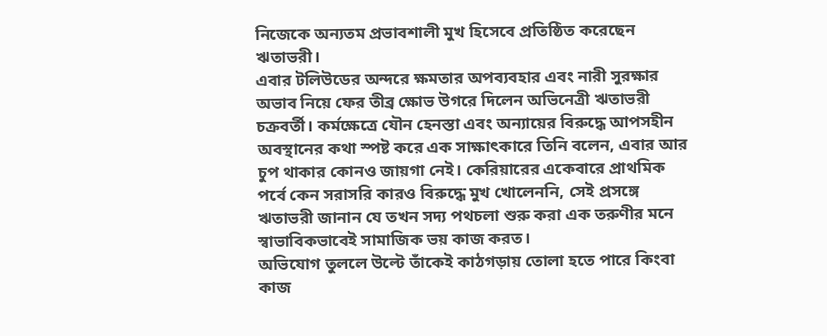নিজেকে অন্যতম প্রভাবশালী মুখ হিসেবে প্রতিষ্ঠিত করেছেন ঋতাভরী।
এবার টলিউডের অন্দরে ক্ষমতার অপব্যবহার এবং নারী সুরক্ষার অভাব নিয়ে ফের তীব্র ক্ষোভ উগরে দিলেন অভিনেত্রী ঋতাভরী চক্রবর্তী। কর্মক্ষেত্রে যৌন হেনস্তা এবং অন্যায়ের বিরুদ্ধে আপসহীন অবস্থানের কথা স্পষ্ট করে এক সাক্ষাৎকারে তিনি বলেন, এবার আর চুপ থাকার কোনও জায়গা নেই। কেরিয়ারের একেবারে প্রাথমিক পর্বে কেন সরাসরি কারও বিরুদ্ধে মুখ খোলেননি, সেই প্রসঙ্গে ঋতাভরী জানান যে তখন সদ্য পথচলা শুরু করা এক তরুণীর মনে স্বাভাবিকভাবেই সামাজিক ভয় কাজ করত।
অভিযোগ তুললে উল্টে তাঁকেই কাঠগড়ায় তোলা হতে পারে কিংবা কাজ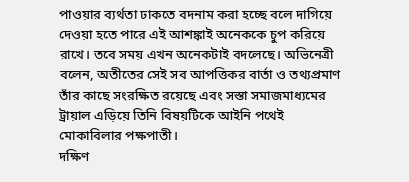পাওয়ার ব্যর্থতা ঢাকতে বদনাম করা হচ্ছে বলে দাগিয়ে দেওয়া হতে পারে এই আশঙ্কাই অনেককে চুপ করিয়ে রাখে। তবে সময় এখন অনেকটাই বদলেছে। অভিনেত্রী বলেন, অতীতের সেই সব আপত্তিকর বার্তা ও তথ্যপ্রমাণ তাঁর কাছে সংরক্ষিত রয়েছে এবং সস্তা সমাজমাধ্যমের ট্রায়াল এড়িয়ে তিনি বিষয়টিকে আইনি পথেই মোকাবিলার পক্ষপাতী।
দক্ষিণ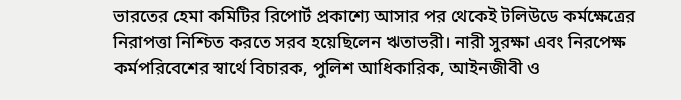ভারতের হেমা কমিটির রিপোর্ট প্রকাশ্যে আসার পর থেকেই টলিউডে কর্মক্ষেত্রের নিরাপত্তা নিশ্চিত করতে সরব হয়েছিলেন ঋতাভরী। নারী সুরক্ষা এবং নিরপেক্ষ কর্মপরিবেশের স্বার্থে বিচারক, পুলিশ আধিকারিক, আইনজীবী ও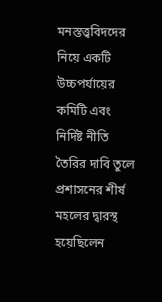মনস্তত্ত্ববিদদের নিয়ে একটি উচ্চপর্যায়ের কমিটি এবং নির্দিষ্ট নীতি তৈরির দাবি তুলে প্রশাসনের শীর্ষ মহলের দ্বারস্থ হয়েছিলেন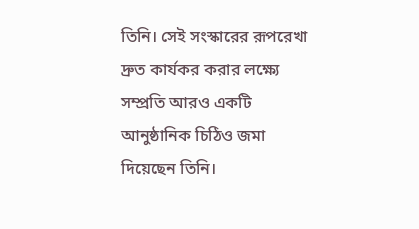তিনি। সেই সংস্কারের রূপরেখা দ্রুত কার্যকর করার লক্ষ্যে সম্প্রতি আরও একটি আনুষ্ঠানিক চিঠিও জমা দিয়েছেন তিনি।